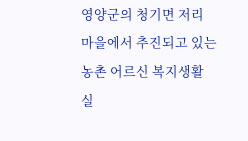영양군의 청기면 저리 마을에서 추진되고 있는 농촌 어르신 복지생활 실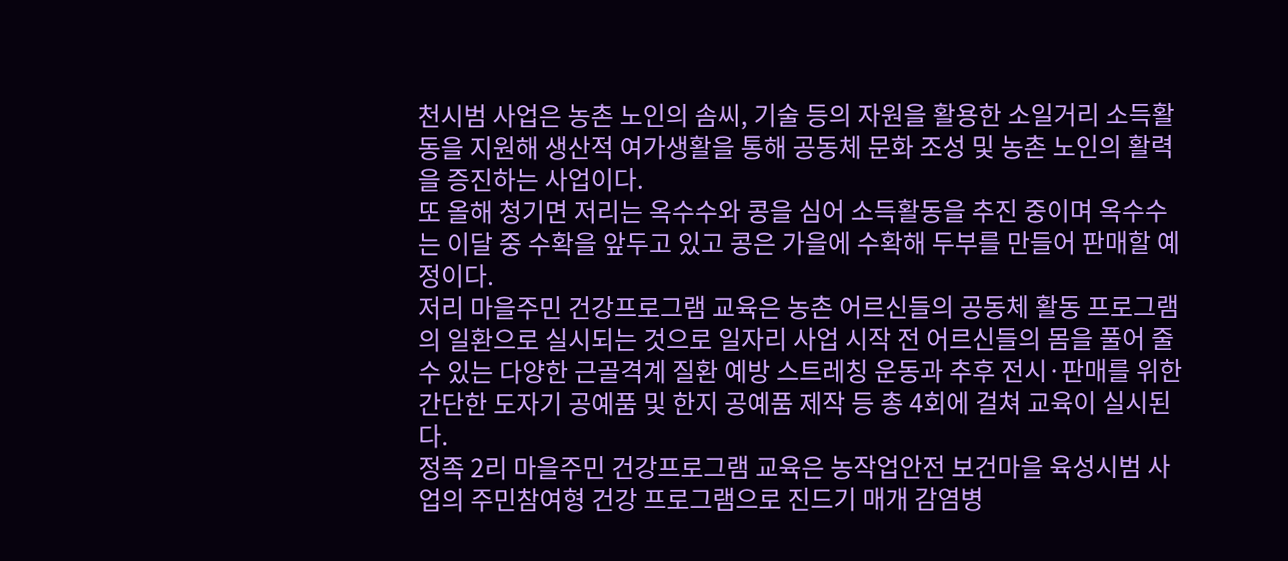천시범 사업은 농촌 노인의 솜씨, 기술 등의 자원을 활용한 소일거리 소득활동을 지원해 생산적 여가생활을 통해 공동체 문화 조성 및 농촌 노인의 활력을 증진하는 사업이다.
또 올해 청기면 저리는 옥수수와 콩을 심어 소득활동을 추진 중이며 옥수수는 이달 중 수확을 앞두고 있고 콩은 가을에 수확해 두부를 만들어 판매할 예정이다.
저리 마을주민 건강프로그램 교육은 농촌 어르신들의 공동체 활동 프로그램의 일환으로 실시되는 것으로 일자리 사업 시작 전 어르신들의 몸을 풀어 줄 수 있는 다양한 근골격계 질환 예방 스트레칭 운동과 추후 전시·판매를 위한 간단한 도자기 공예품 및 한지 공예품 제작 등 총 4회에 걸쳐 교육이 실시된다.
정족 2리 마을주민 건강프로그램 교육은 농작업안전 보건마을 육성시범 사업의 주민참여형 건강 프로그램으로 진드기 매개 감염병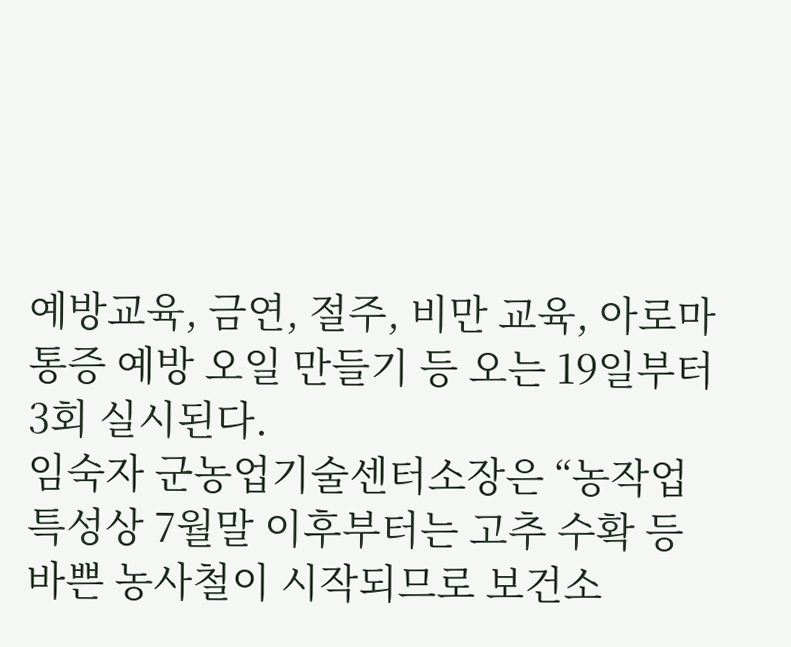예방교육, 금연, 절주, 비만 교육, 아로마 통증 예방 오일 만들기 등 오는 19일부터 3회 실시된다.
임숙자 군농업기술센터소장은 “농작업 특성상 7월말 이후부터는 고추 수확 등 바쁜 농사철이 시작되므로 보건소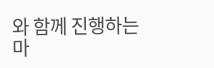와 함께 진행하는 마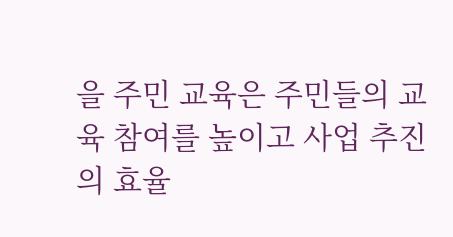을 주민 교육은 주민들의 교육 참여를 높이고 사업 추진의 효율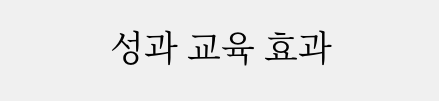성과 교육 효과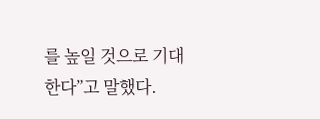를 높일 것으로 기대한다”고 말했다.